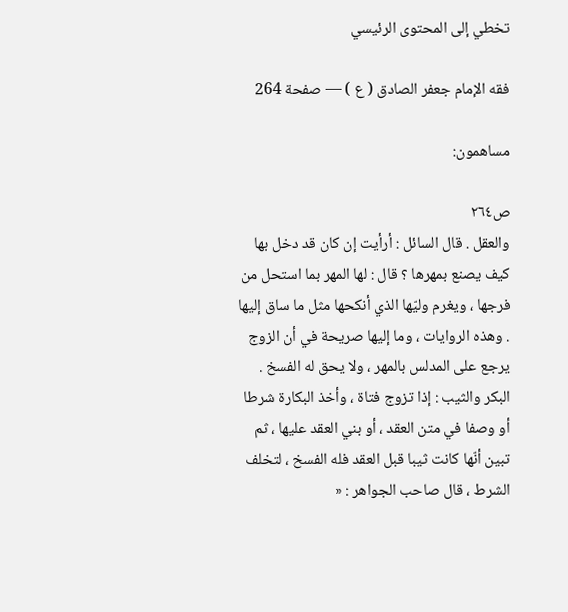تخطي إلى المحتوى الرئيسي

فقه الإمام جعفر الصادق ( ع ) — صفحة 264

مساهمون:

ص٢٦٤
والعقل . قال السائل : أرأيت إن كان قد دخل بها كيف يصنع بمهرها ؟ قال : لها المهر بما استحل من فرجها ، ويغرم وليّها الذي أنكحها مثل ما ساق إليها . وهذه الروايات ، وما إليها صريحة في أن الزوج يرجع على المدلس بالمهر ، ولا يحق له الفسخ . البكر والثيب : إذا تزوج فتاة ، وأخذ البكارة شرطا أو وصفا في متن العقد ، أو بني العقد عليها ، ثم تبين أنّها كانت ثيبا قبل العقد فله الفسخ ، لتخلف الشرط ، قال صاحب الجواهر : «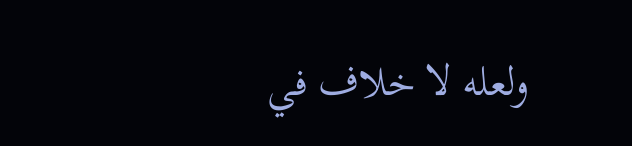ولعله لا خلاف في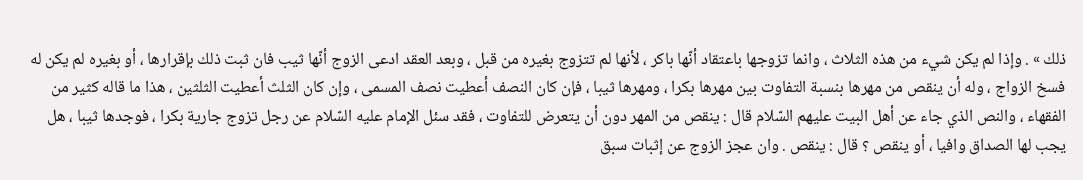ذلك » . وإذا لم يكن شيء من هذه الثلاث ، وانما تزوجها باعتقاد أنّها باكر ، لأنها لم تتزوج بغيره من قبل ، وبعد العقد ادعى الزوج أنّها ثيب فان ثبت ذلك بإقرارها ، أو بغيره لم يكن له فسخ الزواج ، وله أن ينقص من مهرها بنسبة التفاوت بين مهرها بكرا ، ومهرها ثيبا ، فإن كان النصف أعطيت نصف المسمى ، وإن كان الثلث أعطيت الثلثين ، هذا ما قاله كثير من الفقهاء ، والنص الذي جاء عن أهل البيت عليهم السّلام قال : ينقص من المهر دون أن يتعرض للتفاوت ، فقد سئل الإمام عليه السّلام عن رجل تزوج جارية بكرا ، فوجدها ثيبا ، هل يجب لها الصداق وافيا ، أو ينقص ؟ قال : ينقص . وان عجز الزوج عن إثبات سبق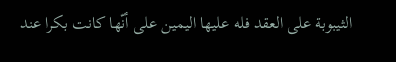الثيبوبة على العقد فله عليها اليمين على أنّها كانت بكرا عند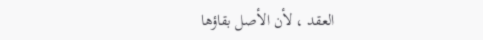العقد ، لأن الأصل بقاؤها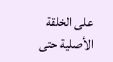على الخلقة الأصلية حتى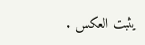يثبت العكس .